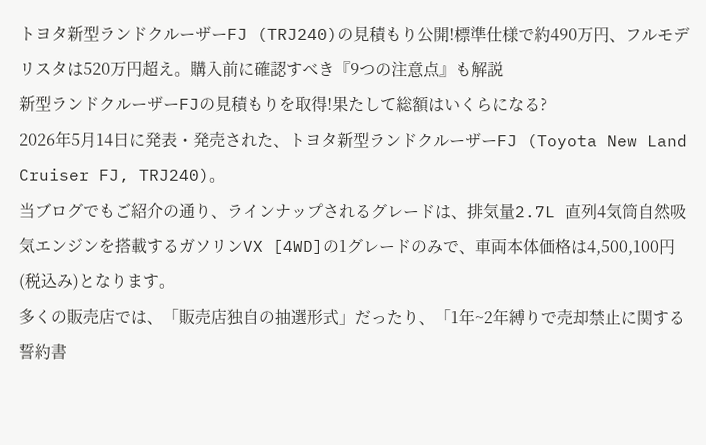トヨタ新型ランドクルーザーFJ (TRJ240)の見積もり公開!標準仕様で約490万円、フルモデリスタは520万円超え。購入前に確認すべき『9つの注意点』も解説
新型ランドクルーザーFJの見積もりを取得!果たして総額はいくらになる?
2026年5月14日に発表・発売された、トヨタ新型ランドクルーザーFJ (Toyota New Land Cruiser FJ, TRJ240)。
当ブログでもご紹介の通り、ラインナップされるグレードは、排気量2.7L 直列4気筒自然吸気エンジンを搭載するガソリンVX [4WD]の1グレードのみで、車両本体価格は4,500,100円(税込み)となります。
多くの販売店では、「販売店独自の抽選形式」だったり、「1年~2年縛りで売却禁止に関する誓約書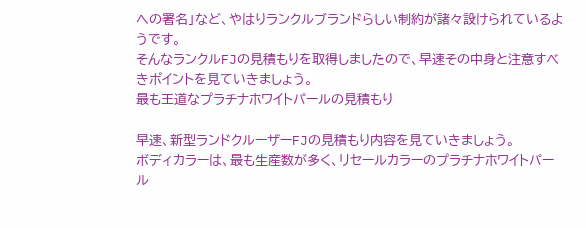への署名」など、やはりランクルブランドらしい制約が諸々設けられているようです。
そんなランクルFJの見積もりを取得しましたので、早速その中身と注意すべきポイントを見ていきましょう。
最も王道なプラチナホワイトパールの見積もり

早速、新型ランドクルーザーFJの見積もり内容を見ていきましょう。
ボディカラーは、最も生産数が多く、リセールカラーのプラチナホワイトパール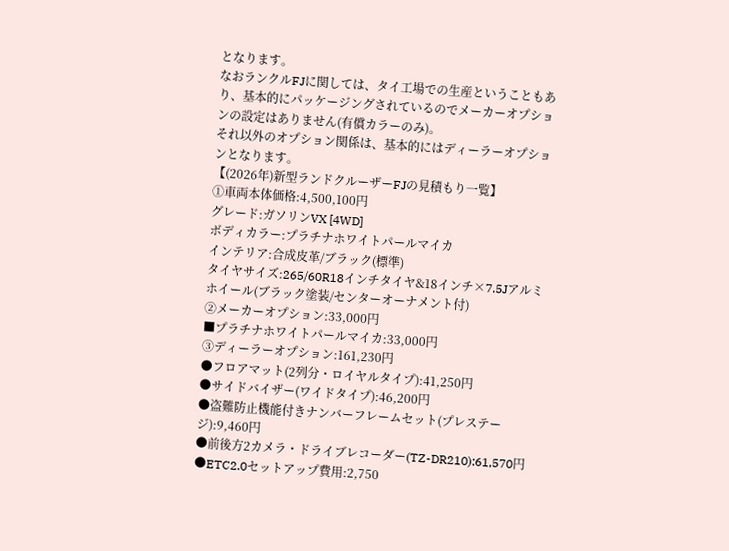となります。
なおランクルFJに関しては、タイ工場での生産ということもあり、基本的にパッケージングされているのでメーカーオプションの設定はありません(有償カラーのみ)。
それ以外のオプション関係は、基本的にはディーラーオプションとなります。
【(2026年)新型ランドクルーザーFJの見積もり一覧】
➀車両本体価格:4,500,100円
グレード:ガソリンVX [4WD]
ボディカラー:プラチナホワイトパールマイカ
インテリア:合成皮革/ブラック(標準)
タイヤサイズ:265/60R18インチタイヤ&18インチ×7.5Jアルミホイール(ブラック塗装/センターオーナメント付)
②メーカーオプション:33,000円
■プラチナホワイトパールマイカ:33,000円
③ディーラーオプション:161,230円
●フロアマット(2列分・ロイヤルタイプ):41,250円
●サイドバイザー(ワイドタイプ):46,200円
●盗難防止機能付きナンバーフレームセット(プレステージ):9,460円
●前後方2カメラ・ドライブレコーダー(TZ-DR210):61,570円
●ETC2.0セットアップ費用:2,750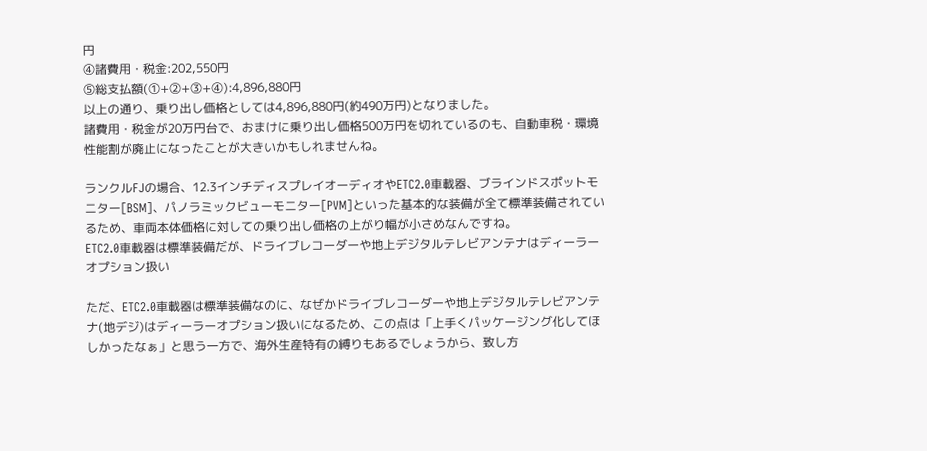円
④諸費用・税金:202,550円
⑤総支払額(➀+②+③+④):4,896,880円
以上の通り、乗り出し価格としては4,896,880円(約490万円)となりました。
諸費用・税金が20万円台で、おまけに乗り出し価格500万円を切れているのも、自動車税・環境性能割が廃止になったことが大きいかもしれませんね。

ランクルFJの場合、12.3インチディスプレイオーディオやETC2.0車載器、ブラインドスポットモニター[BSM]、パノラミックビューモニター[PVM]といった基本的な装備が全て標準装備されているため、車両本体価格に対しての乗り出し価格の上がり幅が小さめなんですね。
ETC2.0車載器は標準装備だが、ドライブレコーダーや地上デジタルテレビアンテナはディーラーオプション扱い

ただ、ETC2.0車載器は標準装備なのに、なぜかドライブレコーダーや地上デジタルテレビアンテナ(地デジ)はディーラーオプション扱いになるため、この点は「上手くパッケージング化してほしかったなぁ」と思う一方で、海外生産特有の縛りもあるでしょうから、致し方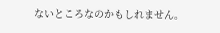ないところなのかもしれません。